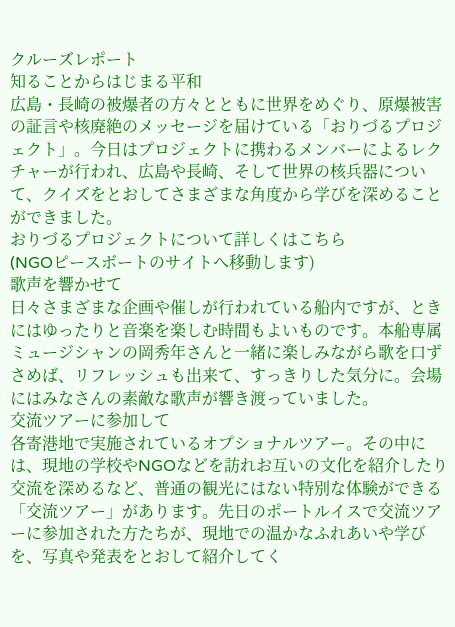クルーズレポート
知ることからはじまる平和
広島・長崎の被爆者の方々とともに世界をめぐり、原爆被害の証言や核廃絶のメッセージを届けている「おりづるプロジェクト」。今日はプロジェクトに携わるメンバーによるレクチャーが行われ、広島や長崎、そして世界の核兵器について、クイズをとおしてさまざまな角度から学びを深めることができました。
おりづるプロジェクトについて詳しくはこちら
(NGOピースボートのサイトへ移動します)
歌声を響かせて
日々さまざまな企画や催しが行われている船内ですが、ときにはゆったりと音楽を楽しむ時間もよいものです。本船専属ミュージシャンの岡秀年さんと一緒に楽しみながら歌を口ずさめば、リフレッシュも出来て、すっきりした気分に。会場にはみなさんの素敵な歌声が響き渡っていました。
交流ツアーに参加して
各寄港地で実施されているオプショナルツアー。その中には、現地の学校やNGOなどを訪れお互いの文化を紹介したり交流を深めるなど、普通の観光にはない特別な体験ができる「交流ツアー」があります。先日のポートルイスで交流ツアーに参加された方たちが、現地での温かなふれあいや学びを、写真や発表をとおして紹介してく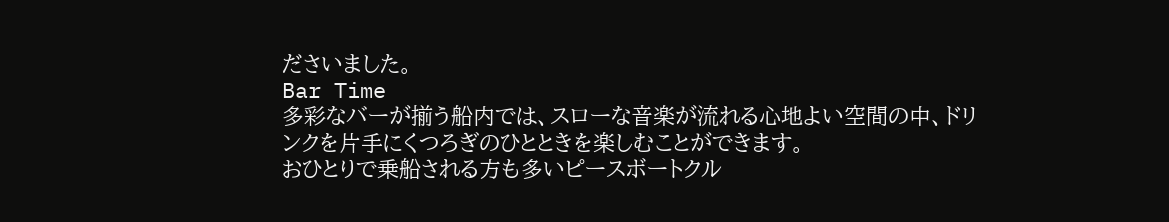ださいました。
Bar Time
多彩なバーが揃う船内では、スローな音楽が流れる心地よい空間の中、ドリンクを片手にくつろぎのひとときを楽しむことができます。
おひとりで乗船される方も多いピースボートクル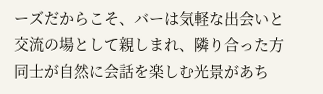ーズだからこそ、バーは気軽な出会いと交流の場として親しまれ、隣り合った方同士が自然に会話を楽しむ光景があち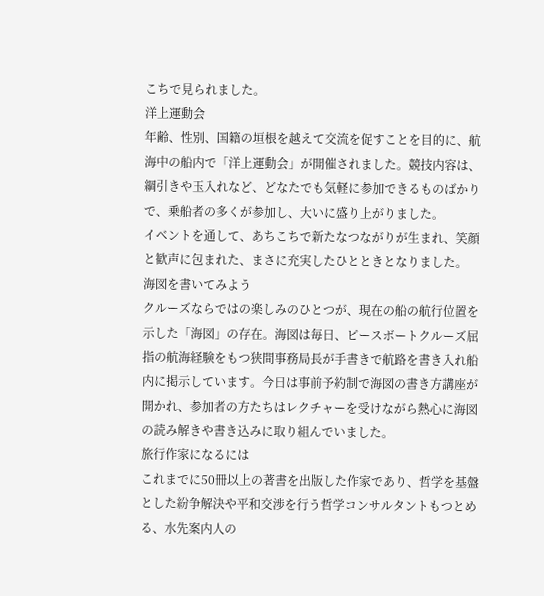こちで見られました。
洋上運動会
年齢、性別、国籍の垣根を越えて交流を促すことを目的に、航海中の船内で「洋上運動会」が開催されました。競技内容は、綱引きや玉入れなど、どなたでも気軽に参加できるものばかりで、乗船者の多くが参加し、大いに盛り上がりました。
イベントを通して、あちこちで新たなつながりが生まれ、笑顔と歓声に包まれた、まさに充実したひとときとなりました。
海図を書いてみよう
クルーズならではの楽しみのひとつが、現在の船の航行位置を示した「海図」の存在。海図は毎日、ピースボートクルーズ屈指の航海経験をもつ狭間事務局長が手書きで航路を書き入れ船内に掲示しています。今日は事前予約制で海図の書き方講座が開かれ、参加者の方たちはレクチャーを受けながら熱心に海図の読み解きや書き込みに取り組んでいました。
旅行作家になるには
これまでに50冊以上の著書を出版した作家であり、哲学を基盤とした紛争解決や平和交渉を行う哲学コンサルタントもつとめる、水先案内人の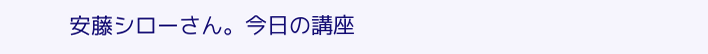安藤シローさん。今日の講座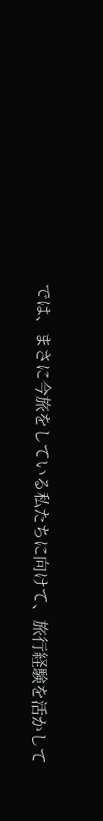では、まさに今旅をしている私たちに向けて、旅行経験を活かして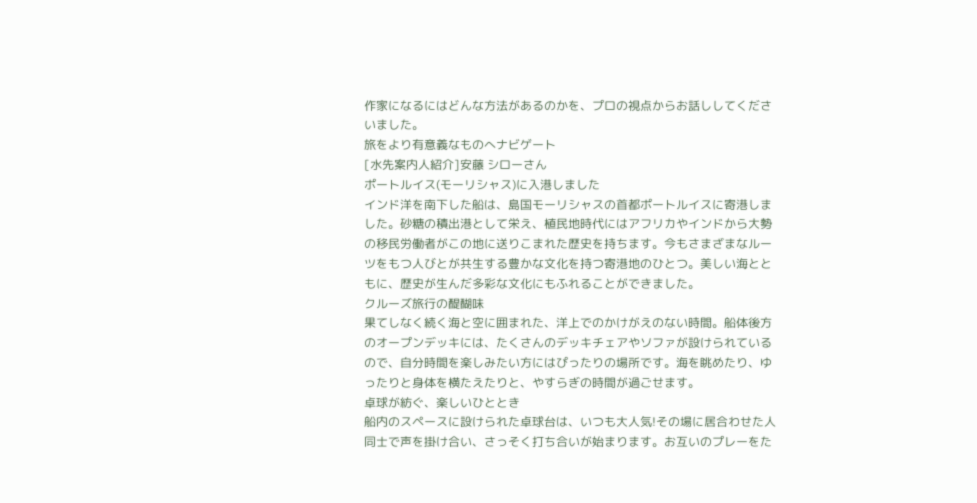作家になるにはどんな方法があるのかを、プロの視点からお話ししてくださいました。
旅をより有意義なものへナビゲート
[水先案内人紹介]安藤 シローさん
ポートルイス(モーリシャス)に入港しました
インド洋を南下した船は、島国モーリシャスの首都ポートルイスに寄港しました。砂糖の積出港として栄え、植民地時代にはアフリカやインドから大勢の移民労働者がこの地に送りこまれた歴史を持ちます。今もさまざまなルーツをもつ人びとが共生する豊かな文化を持つ寄港地のひとつ。美しい海とともに、歴史が生んだ多彩な文化にもふれることができました。
クルーズ旅行の醍醐味
果てしなく続く海と空に囲まれた、洋上でのかけがえのない時間。船体後方のオープンデッキには、たくさんのデッキチェアやソファが設けられているので、自分時間を楽しみたい方にはぴったりの場所です。海を眺めたり、ゆったりと身体を横たえたりと、やすらぎの時間が過ごせます。
卓球が紡ぐ、楽しいひととき
船内のスペースに設けられた卓球台は、いつも大人気!その場に居合わせた人同士で声を掛け合い、さっそく打ち合いが始まります。お互いのプレーをた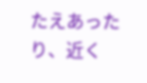たえあったり、近く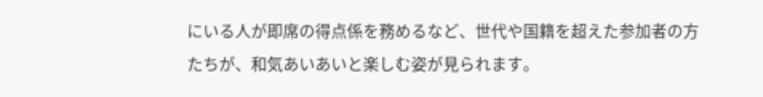にいる人が即席の得点係を務めるなど、世代や国籍を超えた参加者の方たちが、和気あいあいと楽しむ姿が見られます。